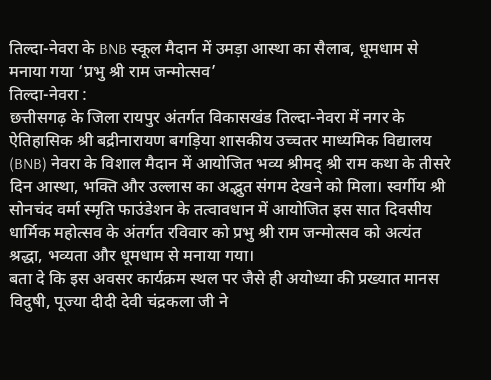तिल्दा-नेवरा के BNB स्कूल मैदान में उमड़ा आस्था का सैलाब, धूमधाम से मनाया गया ‘प्रभु श्री राम जन्मोत्सव’
तिल्दा-नेवरा :
छत्तीसगढ़ के जिला रायपुर अंतर्गत विकासखंड तिल्दा-नेवरा में नगर के ऐतिहासिक श्री बद्रीनारायण बगड़िया शासकीय उच्चतर माध्यमिक विद्यालय (BNB) नेवरा के विशाल मैदान में आयोजित भव्य श्रीमद् श्री राम कथा के तीसरे दिन आस्था, भक्ति और उल्लास का अद्भुत संगम देखने को मिला। स्वर्गीय श्री सोनचंद वर्मा स्मृति फाउंडेशन के तत्वावधान में आयोजित इस सात दिवसीय धार्मिक महोत्सव के अंतर्गत रविवार को प्रभु श्री राम जन्मोत्सव को अत्यंत श्रद्धा, भव्यता और धूमधाम से मनाया गया।
बता दे कि इस अवसर कार्यक्रम स्थल पर जैसे ही अयोध्या की प्रख्यात मानस विदुषी, पूज्या दीदी देवी चंद्रकला जी ने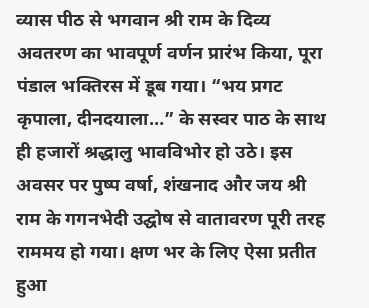व्यास पीठ से भगवान श्री राम के दिव्य अवतरण का भावपूर्ण वर्णन प्रारंभ किया, पूरा पंडाल भक्तिरस में डूब गया। “भय प्रगट कृपाला, दीनदयाला…” के सस्वर पाठ के साथ ही हजारों श्रद्धालु भावविभोर हो उठे। इस अवसर पर पुष्प वर्षा, शंखनाद और जय श्री राम के गगनभेदी उद्घोष से वातावरण पूरी तरह राममय हो गया। क्षण भर के लिए ऐसा प्रतीत हुआ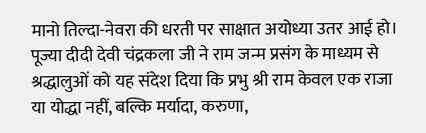मानो तिल्दा-नेवरा की धरती पर साक्षात अयोध्या उतर आई हो।
पूज्या दीदी देवी चंद्रकला जी ने राम जन्म प्रसंग के माध्यम से श्रद्धालुओं को यह संदेश दिया कि प्रभु श्री राम केवल एक राजा या योद्धा नहीं, बल्कि मर्यादा, करुणा,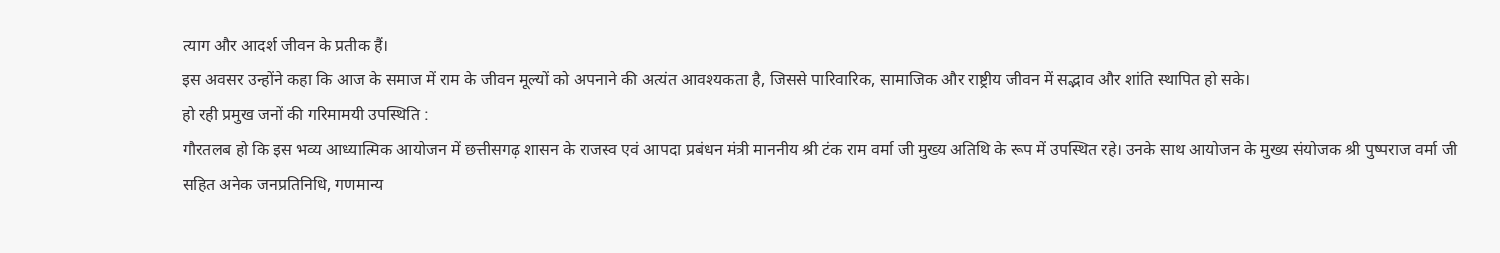त्याग और आदर्श जीवन के प्रतीक हैं।
इस अवसर उन्होंने कहा कि आज के समाज में राम के जीवन मूल्यों को अपनाने की अत्यंत आवश्यकता है, जिससे पारिवारिक, सामाजिक और राष्ट्रीय जीवन में सद्भाव और शांति स्थापित हो सके।
हो रही प्रमुख जनों की गरिमामयी उपस्थिति :
गौरतलब हो कि इस भव्य आध्यात्मिक आयोजन में छत्तीसगढ़ शासन के राजस्व एवं आपदा प्रबंधन मंत्री माननीय श्री टंक राम वर्मा जी मुख्य अतिथि के रूप में उपस्थित रहे। उनके साथ आयोजन के मुख्य संयोजक श्री पुष्पराज वर्मा जी सहित अनेक जनप्रतिनिधि, गणमान्य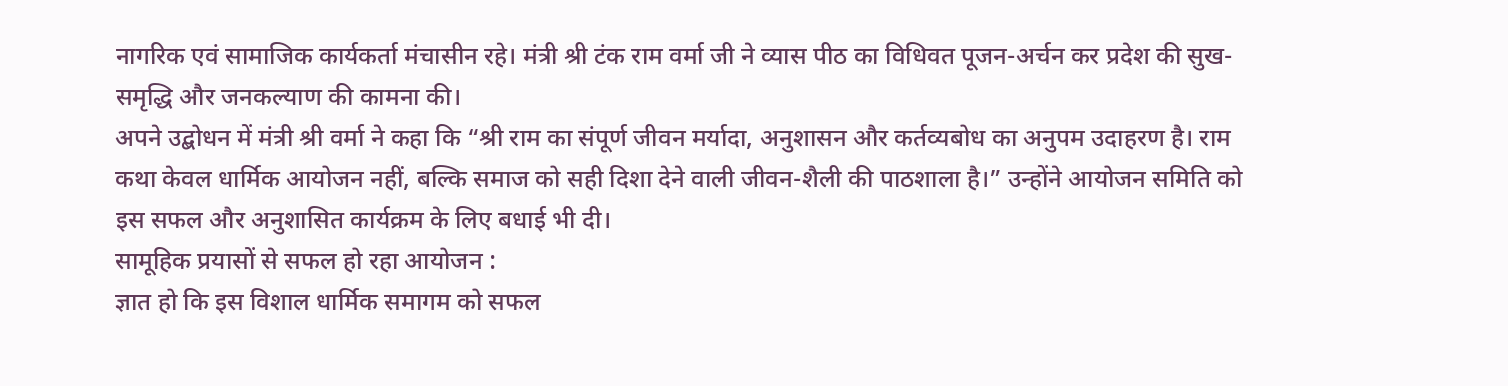नागरिक एवं सामाजिक कार्यकर्ता मंचासीन रहे। मंत्री श्री टंक राम वर्मा जी ने व्यास पीठ का विधिवत पूजन-अर्चन कर प्रदेश की सुख-समृद्धि और जनकल्याण की कामना की।
अपने उद्बोधन में मंत्री श्री वर्मा ने कहा कि “श्री राम का संपूर्ण जीवन मर्यादा, अनुशासन और कर्तव्यबोध का अनुपम उदाहरण है। राम कथा केवल धार्मिक आयोजन नहीं, बल्कि समाज को सही दिशा देने वाली जीवन-शैली की पाठशाला है।” उन्होंने आयोजन समिति को इस सफल और अनुशासित कार्यक्रम के लिए बधाई भी दी।
सामूहिक प्रयासों से सफल हो रहा आयोजन :
ज्ञात हो कि इस विशाल धार्मिक समागम को सफल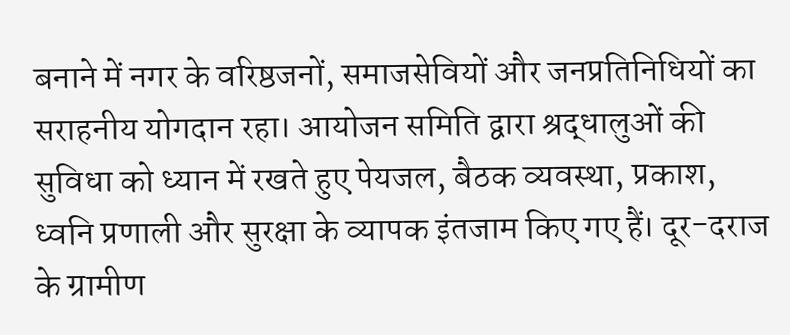बनाने में नगर के वरिष्ठजनों, समाजसेवियों और जनप्रतिनिधियों का सराहनीय योगदान रहा। आयोजन समिति द्वारा श्रद्धालुओं की सुविधा को ध्यान में रखते हुए पेयजल, बैठक व्यवस्था, प्रकाश, ध्वनि प्रणाली और सुरक्षा के व्यापक इंतजाम किए गए हैं। दूर-दराज के ग्रामीण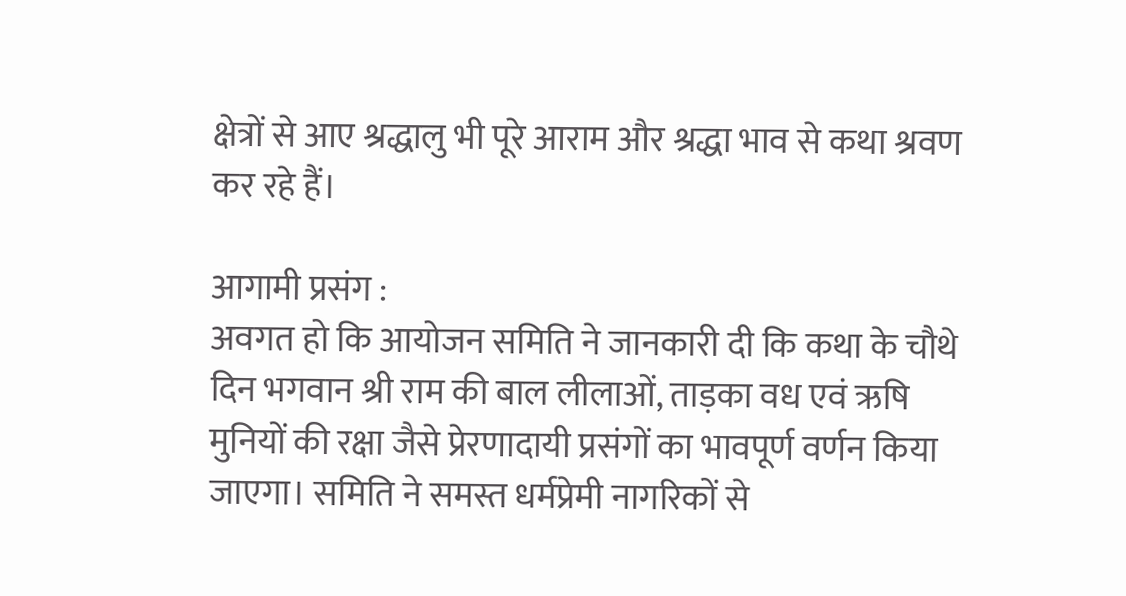क्षेत्रों से आए श्रद्धालु भी पूरे आराम और श्रद्धा भाव से कथा श्रवण कर रहे हैं।

आगामी प्रसंग :
अवगत हो कि आयोजन समिति ने जानकारी दी कि कथा के चौथे दिन भगवान श्री राम की बाल लीलाओं, ताड़का वध एवं ऋषि मुनियों की रक्षा जैसे प्रेरणादायी प्रसंगों का भावपूर्ण वर्णन किया जाएगा। समिति ने समस्त धर्मप्रेमी नागरिकों से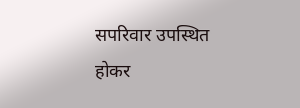सपरिवार उपस्थित होकर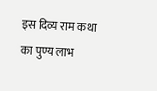इस दिव्य राम कथा का पुण्य लाभ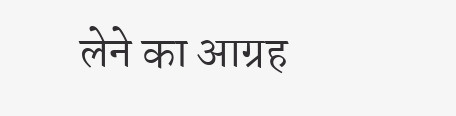लेने का आग्रह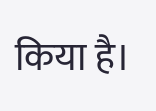किया है।